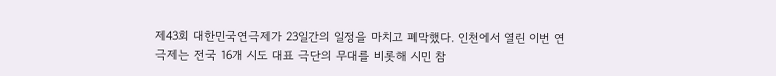제43회 대한민국연극제가 23일간의 일정을 마치고 폐막했다. 인천에서 열린 이번 연극제는 전국 16개 시도 대표 극단의 무대를 비롯해 시민 참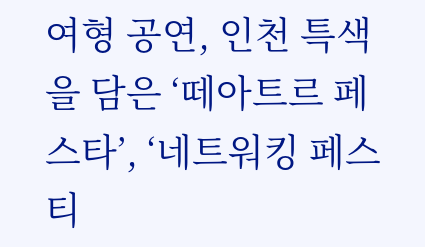여형 공연, 인천 특색을 담은 ‘떼아트르 페스타’, ‘네트워킹 페스티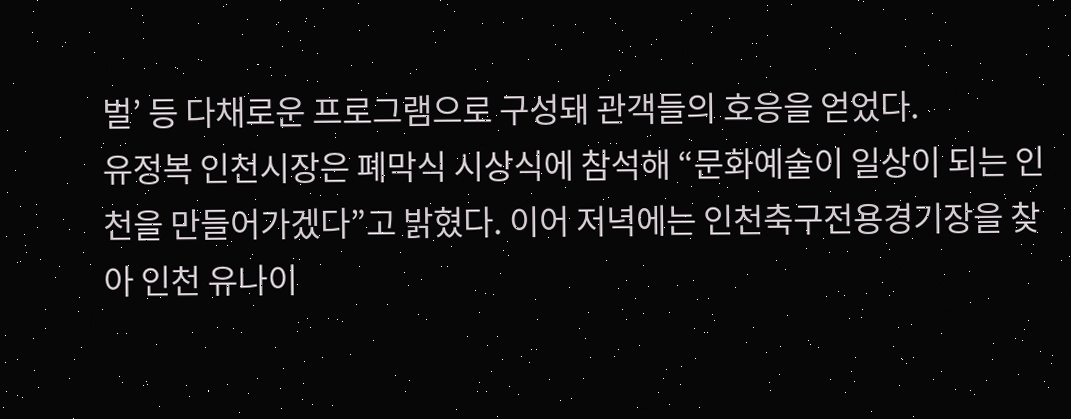벌’ 등 다채로운 프로그램으로 구성돼 관객들의 호응을 얻었다.
유정복 인천시장은 폐막식 시상식에 참석해 “문화예술이 일상이 되는 인천을 만들어가겠다”고 밝혔다. 이어 저녁에는 인천축구전용경기장을 찾아 인천 유나이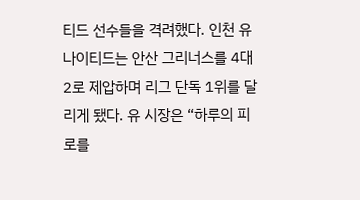티드 선수들을 격려했다. 인천 유나이티드는 안산 그리너스를 4대2로 제압하며 리그 단독 1위를 달리게 됐다. 유 시장은 “하루의 피로를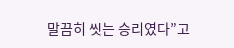말끔히 씻는 승리였다”고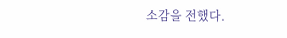소감을 전했다.